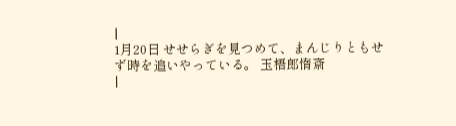|
1月20日 せせらぎを見つめて、まんじりともせず時を追いやっている。 玉梧郎惰斎
|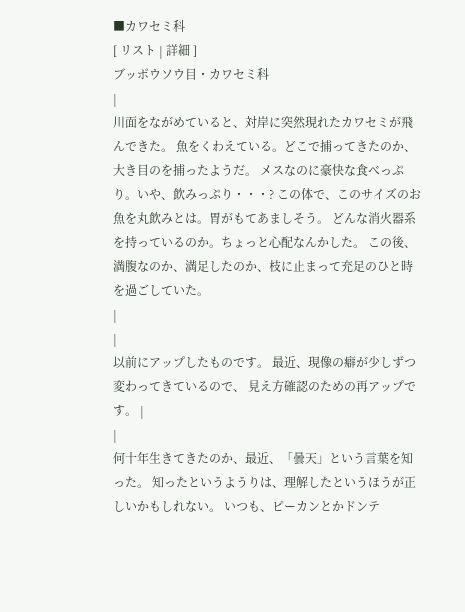■カワセミ科
[ リスト | 詳細 ]
ブッポウソウ目・カワセミ科
|
川面をながめていると、対岸に突然現れたカワセミが飛んできた。 魚をくわえている。どこで捕ってきたのか、大き目のを捕ったようだ。 メスなのに豪快な食べっぷり。いや、飲みっぷり・・・? この体で、このサイズのお魚を丸飲みとは。胃がもてあましそう。 どんな消火器系を持っているのか。ちょっと心配なんかした。 この後、満腹なのか、満足したのか、枝に止まって充足のひと時を過ごしていた。
|
|
以前にアップしたものです。 最近、現像の癖が少しずつ変わってきているので、 見え方確認のための再アップです。 |
|
何十年生きてきたのか、最近、「曇天」という言葉を知った。 知ったというようりは、理解したというほうが正しいかもしれない。 いつも、ピーカンとかドンテ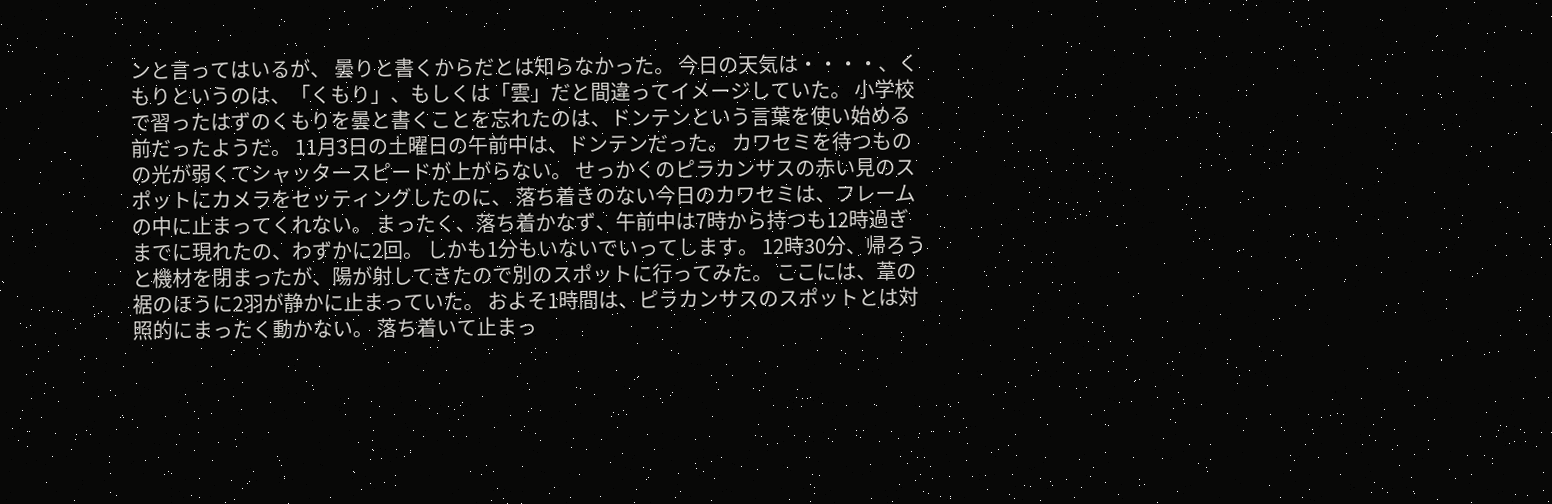ンと言ってはいるが、 曇りと書くからだとは知らなかった。 今日の天気は・・・・、くもりというのは、「くもり」、もしくは「雲」だと間違ってイメージしていた。 小学校で習ったはずのくもりを曇と書くことを忘れたのは、ドンテンという言葉を使い始める前だったようだ。 11月3日の土曜日の午前中は、ドンテンだった。 カワセミを待つものの光が弱くてシャッタースピードが上がらない。 せっかくのピラカンサスの赤い見のスポットにカメラをセッティングしたのに、 落ち着きのない今日のカワセミは、フレームの中に止まってくれない。 まったく、落ち着かなず、午前中は7時から持つも12時過ぎまでに現れたの、わずかに2回。 しかも1分もいないでいってします。 12時30分、帰ろうと機材を閉まったが、陽が射してきたので別のスポットに行ってみた。 ここには、葦の裾のほうに2羽が静かに止まっていた。 およそ1時間は、ピラカンサスのスポットとは対照的にまったく動かない。 落ち着いて止まっ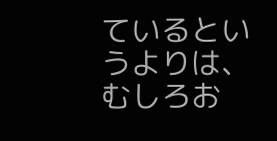ているというよりは、むしろお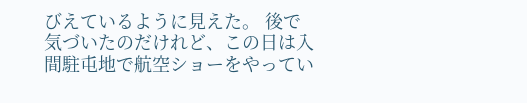びえているように見えた。 後で気づいたのだけれど、この日は入間駐屯地で航空ショーをやってい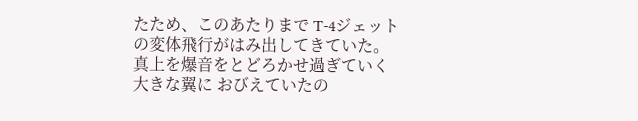たため、このあたりまで T-4ジェットの変体飛行がはみ出してきていた。真上を爆音をとどろかせ過ぎていく大きな翼に おびえていたの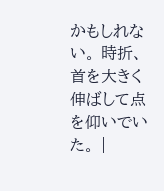かもしれない。 時折、首を大きく伸ばして点を仰いでいた。 |